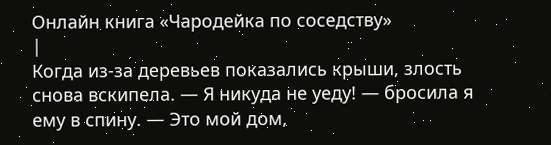Онлайн книга «Чародейка по соседству»
|
Когда из-за деревьев показались крыши, злость снова вскипела. — Я никуда не уеду! — бросила я ему в спину. — Это мой дом,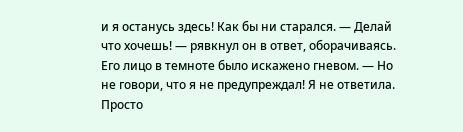и я останусь здесь! Как бы ни старался. — Делай что хочешь! — рявкнул он в ответ, оборачиваясь. Его лицо в темноте было искажено гневом. — Но не говори, что я не предупреждал! Я не ответила. Просто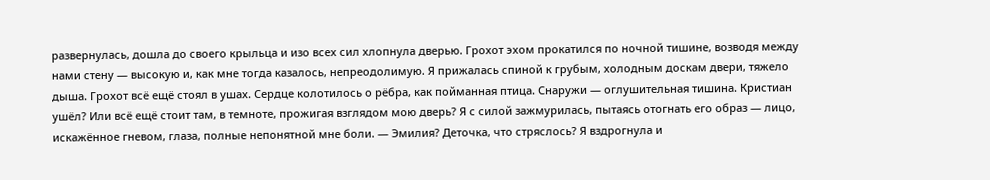развернулась, дошла до своего крыльца и изо всех сил хлопнула дверью. Грохот эхом прокатился по ночной тишине, возводя между нами стену — высокую и, как мне тогда казалось, непреодолимую. Я прижалась спиной к грубым, холодным доскам двери, тяжело дыша. Грохот всё ещё стоял в ушах. Сердце колотилось о рёбра, как пойманная птица. Снаружи — оглушительная тишина. Кристиан ушёл? Или всё ещё стоит там, в темноте, прожигая взглядом мою дверь? Я с силой зажмурилась, пытаясь отогнать его образ — лицо, искажённое гневом, глаза, полные непонятной мне боли. — Эмилия? Деточка, что стряслось? Я вздрогнула и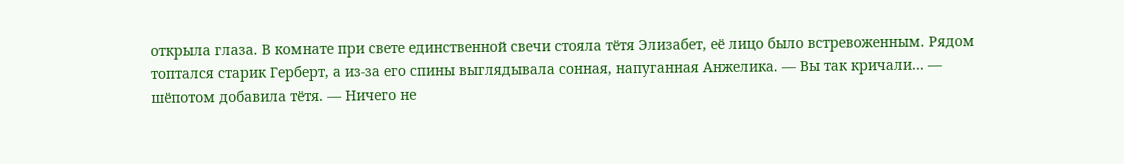открыла глаза. В комнате при свете единственной свечи стояла тётя Элизабет, её лицо было встревоженным. Рядом топтался старик Герберт, а из-за его спины выглядывала сонная, напуганная Анжелика. — Вы так кричали… — шёпотом добавила тётя. — Ничего не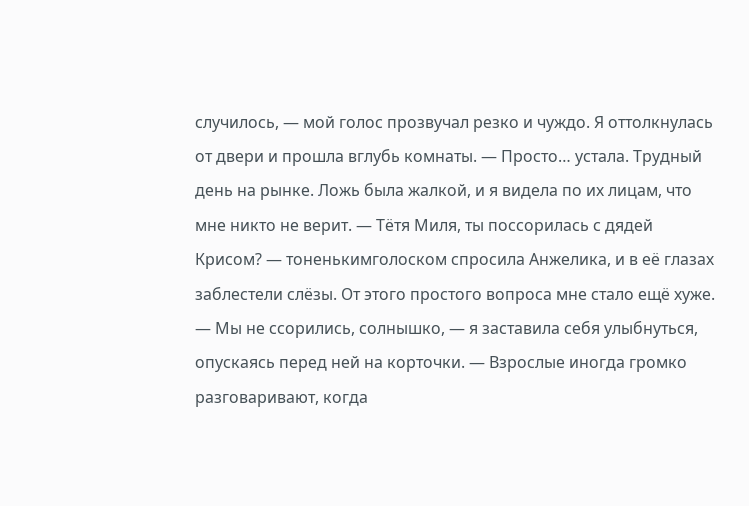случилось, — мой голос прозвучал резко и чуждо. Я оттолкнулась от двери и прошла вглубь комнаты. — Просто… устала. Трудный день на рынке. Ложь была жалкой, и я видела по их лицам, что мне никто не верит. — Тётя Миля, ты поссорилась с дядей Крисом? — тоненькимголоском спросила Анжелика, и в её глазах заблестели слёзы. От этого простого вопроса мне стало ещё хуже. — Мы не ссорились, солнышко, — я заставила себя улыбнуться, опускаясь перед ней на корточки. — Взрослые иногда громко разговаривают, когда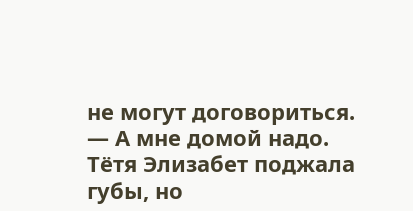не могут договориться. — А мне домой надо. Тётя Элизабет поджала губы, но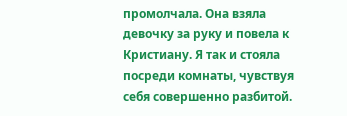промолчала. Она взяла девочку за руку и повела к Кристиану. Я так и стояла посреди комнаты, чувствуя себя совершенно разбитой.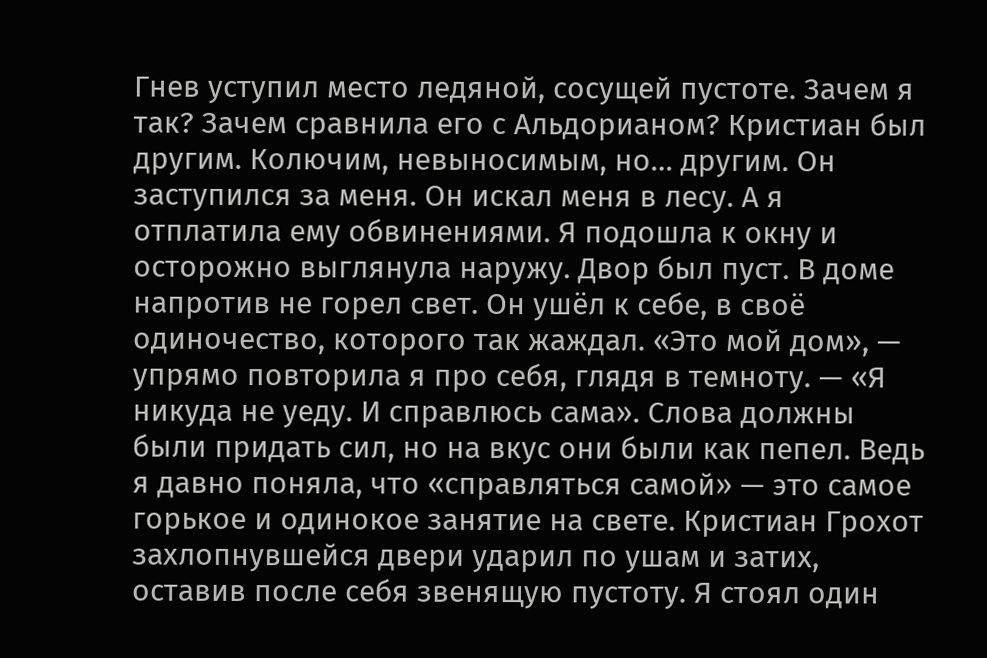Гнев уступил место ледяной, сосущей пустоте. Зачем я так? Зачем сравнила его с Альдорианом? Кристиан был другим. Колючим, невыносимым, но… другим. Он заступился за меня. Он искал меня в лесу. А я отплатила ему обвинениями. Я подошла к окну и осторожно выглянула наружу. Двор был пуст. В доме напротив не горел свет. Он ушёл к себе, в своё одиночество, которого так жаждал. «Это мой дом», — упрямо повторила я про себя, глядя в темноту. — «Я никуда не уеду. И справлюсь сама». Слова должны были придать сил, но на вкус они были как пепел. Ведь я давно поняла, что «справляться самой» — это самое горькое и одинокое занятие на свете. Кристиан Грохот захлопнувшейся двери ударил по ушам и затих, оставив после себя звенящую пустоту. Я стоял один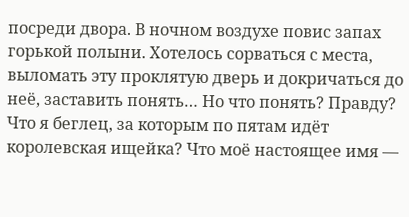посреди двора. В ночном воздухе повис запах горькой полыни. Хотелось сорваться с места, выломать эту проклятую дверь и докричаться до неё, заставить понять… Но что понять? Правду? Что я беглец, за которым по пятам идёт королевская ищейка? Что моё настоящее имя —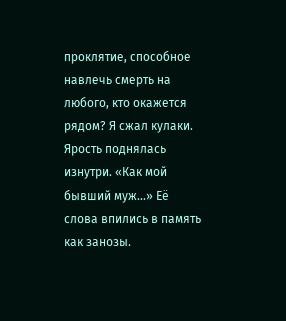проклятие, способное навлечь смерть на любого, кто окажется рядом? Я сжал кулаки. Ярость поднялась изнутри. «Как мой бывший муж…» Её слова впились в память как занозы.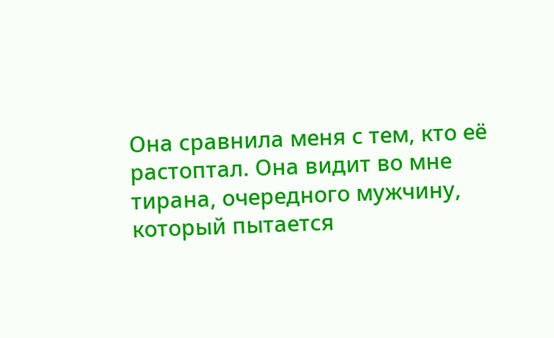Она сравнила меня с тем, кто её растоптал. Она видит во мне тирана, очередного мужчину, который пытается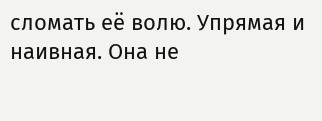сломать её волю. Упрямая и наивная. Она не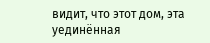видит, что этот дом, эта уединённая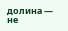долина — не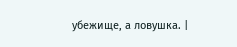убежище, а ловушка. |